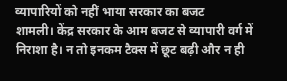व्यापारियों को नहीं भाया सरकार का बजट
शामली। केंद्र सरकार के आम बजट से व्यापारी वर्ग में निराशा है। न तो इनकम टैक्स में छूट बढ़ी और न ही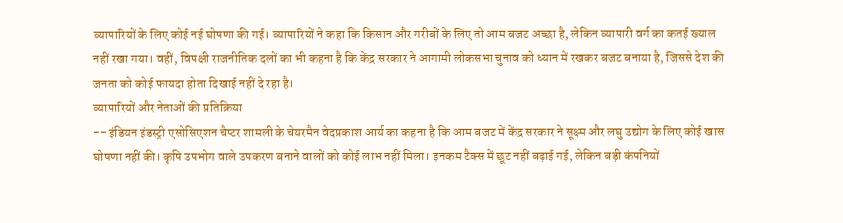व्यापारियों के लिए कोई नई घोषणा की गई। व्यापारियों ने कहा कि किसान और गरीबों के लिए तो आम बजट अच्छा है, लेकिन व्यापारी वर्ग का कतई ख्याल नहीं रखा गया। वहीं, विपक्षी राजनीतिक दलों का भी कहना है कि केंद्र सरकार ने आगामी लोकसभा चुनाव को ध्यान में रखकर बजट बनाया है, जिससे देश की जनता को कोई फायदा होता दिखाई नहीं दे रहा है।
व्यापारियों और नेताओं की प्रतिक्रिया
-- इंडियन इंडस्ट्री एसोसिएशन चैप्टर शामली के चेयरमैन वेदप्रकाश आर्य का कहना है कि आम बजट में केंद्र सरकार ने सूक्ष्म और लघु उद्योग के लिए कोई खास घोषणा नहीं की। कृषि उपभोग वाले उपकरण बनाने वालों को कोई लाभ नहीं मिला। इनकम टैक्स में छूट नहीं बढ़ाई गई, लेकिन बड़ी कंपनियों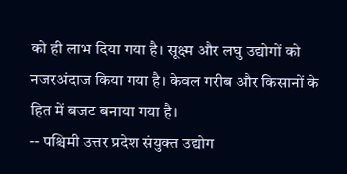को ही लाभ दिया गया है। सूक्ष्म और लघु उद्योगों को नजरअंदाज किया गया है। केवल गरीब और किसानों के हित में बजट बनाया गया है।
-- पश्चिमी उत्तर प्रदेश संयुक्त उद्योग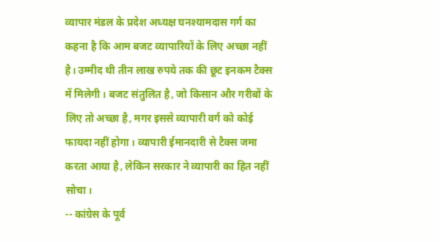व्यापार मंडल के प्रदेश अध्यक्ष घनश्यामदास गर्ग का कहना है कि आम बजट व्यापारियों के लिए अच्छा नहीं है। उम्मीद थी तीन लाख रुपये तक की छूट इनकम टैक्स में मिलेगी। बजट संतुलित है, जो किसान और गरीबों के लिए तो अच्छा है, मगर इससे व्यापारी वर्ग को कोई फायदा नहीं होगा। व्यापारी ईमानदारी से टैक्स जमा करता आया है, लेकिन सरकार ने व्यापारी का हित नहीं सोचा।
-- कांग्रेस के पूर्व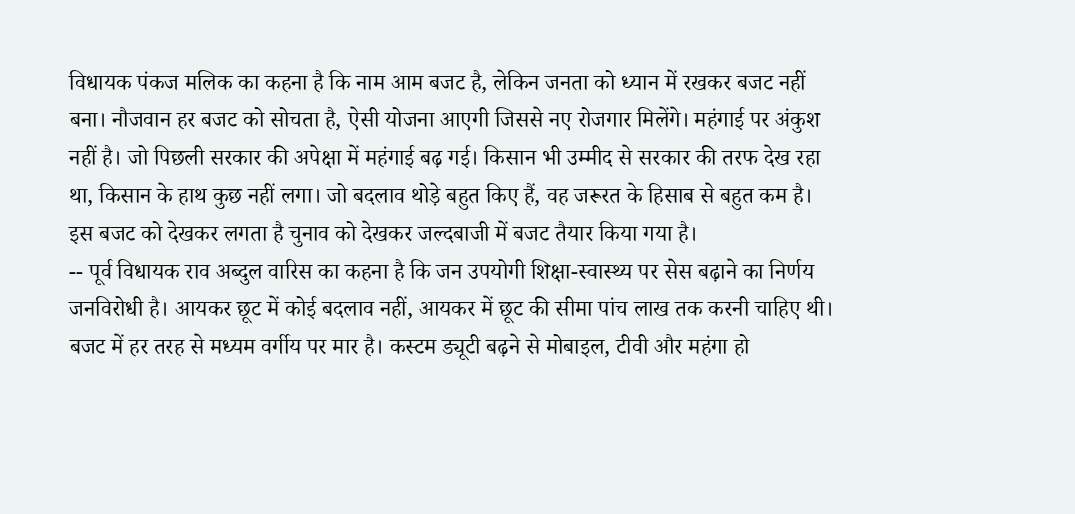विधायक पंकज मलिक का कहना है कि नाम आम बजट है, लेकिन जनता को ध्यान में रखकर बजट नहीं बना। नौजवान हर बजट को सोचता है, ऐसी योजना आएगी जिससे नए रोजगार मिलेंगे। महंगाई पर अंकुश नहीं है। जो पिछली सरकार की अपेक्षा में महंगाई बढ़ गई। किसान भी उम्मीद से सरकार की तरफ देख रहा था, किसान के हाथ कुछ नहीं लगा। जो बदलाव थोड़े बहुत किए हैं, वह जरूरत के हिसाब से बहुत कम है। इस बजट को देखकर लगता है चुनाव को देखकर जल्दबाजी में बजट तैयार किया गया है।
-- पूर्व विधायक राव अब्दुल वारिस का कहना है कि जन उपयोगी शिक्षा-स्वास्थ्य पर सेस बढ़ाने का निर्णय जनविरोधी है। आयकर छूट में कोई बदलाव नहीं, आयकर में छूट की सीमा पांच लाख तक करनी चाहिए थी। बजट में हर तरह से मध्यम वर्गीय पर मार है। कस्टम ड्यूटी बढ़ने से मोबाइल, टीवी और महंगा हो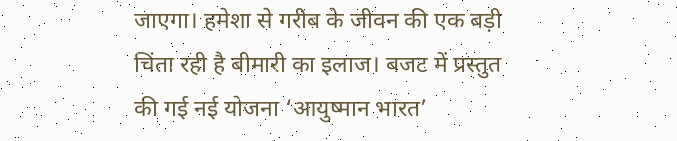जाएगा। हमेशा से गरीब के जीवन की एक बड़ी चिंता रही है बीमारी का इलाज। बजट में प्रस्तुत की गई नई योजना ‘आयुष्मान भारत’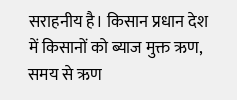सराहनीय है। किसान प्रधान देश में किसानों को ब्याज मुक्त ऋण, समय से ऋण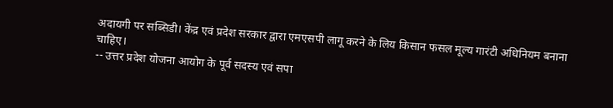अदायगी पर सब्सिडी। केंद्र एवं प्रदेश सरकार द्वारा एमएसपी लागू करने के लिय किसान फसल मूल्य गारंटी अधिनियम बनाना चाहिए।
-- उत्तर प्रदेश योजना आयोग के पूर्व सदस्य एवं सपा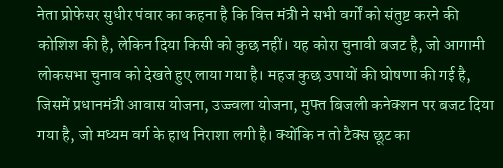नेता प्रोफेसर सुधीर पंवार का कहना है कि वित्त मंत्री ने सभी वर्गों को संतुष्ट करने की कोशिश की है, लेकिन दिया किसी को कुछ नहीं। यह कोरा चुनावी बजट है, जो आगामी लोकसभा चुनाव को देखते हुए लाया गया है। महज कुछ उपायों की घोषणा की गई है, जिसमें प्रधानमंत्री आवास योजना, उज्ज्वला योजना, मुफ्त बिजली कनेक्शन पर बजट दिया गया है, जो मध्यम वर्ग के हाथ निराशा लगी है। क्योंकि न तो टैक्स छूट का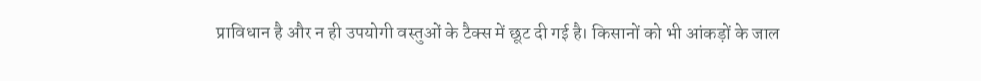प्राविधान है और न ही उपयोगी वस्तुओं के टैक्स में छूट दी गई है। किसानों को भी आंकड़ों के जाल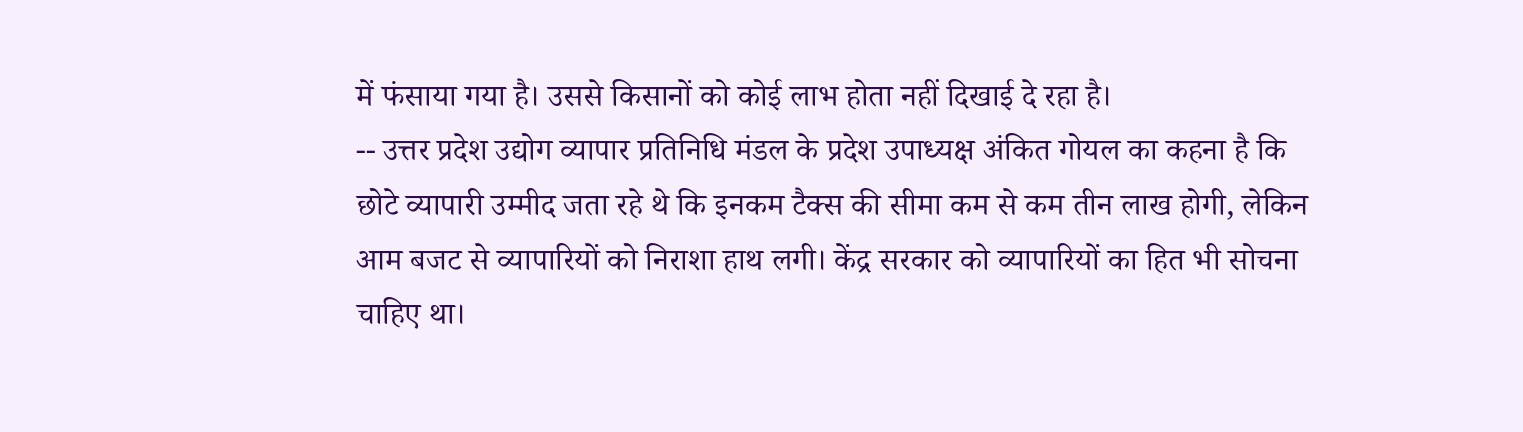में फंसाया गया है। उससे किसानों को कोई लाभ होता नहीं दिखाई दे रहा है।
-- उत्तर प्रदेश उद्योग व्यापार प्रतिनिधि मंडल के प्रदेश उपाध्यक्ष अंकित गोयल का कहना है कि छोटे व्यापारी उम्मीद जता रहे थे कि इनकम टैक्स की सीमा कम से कम तीन लाख होगी, लेकिन आम बजट से व्यापारियों को निराशा हाथ लगी। केंद्र सरकार को व्यापारियों का हित भी सोचना चाहिए था।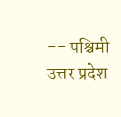-- पश्चिमी उत्तर प्रदेश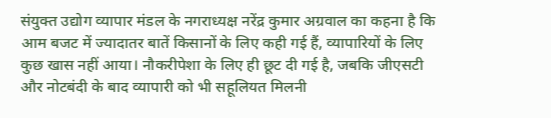संयुक्त उद्योग व्यापार मंडल के नगराध्यक्ष नरेंद्र कुमार अग्रवाल का कहना है कि आम बजट में ज्यादातर बातें किसानों के लिए कही गई हैं, व्यापारियों के लिए कुछ खास नहीं आया। नौकरीपेशा के लिए ही छूट दी गई है, जबकि जीएसटी और नोटबंदी के बाद व्यापारी को भी सहूलियत मिलनी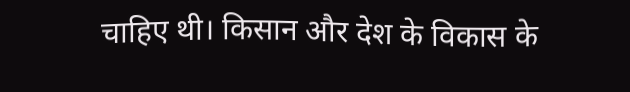चाहिए थी। किसान और देश के विकास के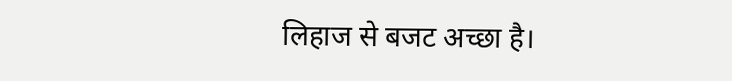लिहाज से बजट अच्छा है।